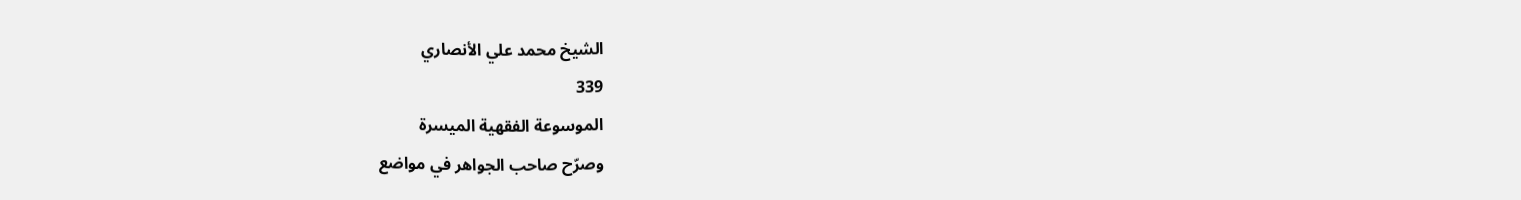الشيخ محمد علي الأنصاري
339
الموسوعة الفقهية الميسرة
وصرّح صاحب الجواهر في مواضع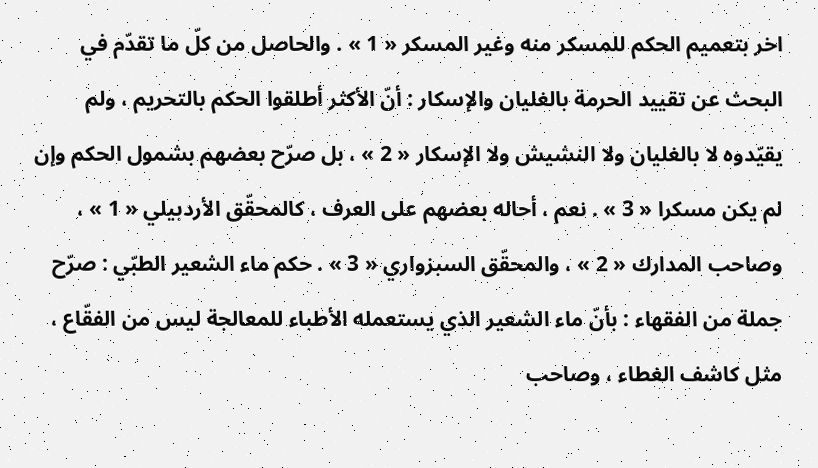اخر بتعميم الحكم للمسكر منه وغير المسكر « 1 » . والحاصل من كلّ ما تقدّم في البحث عن تقييد الحرمة بالغليان والإسكار : أنّ الأكثر أطلقوا الحكم بالتحريم ، ولم يقيّدوه لا بالغليان ولا النشيش ولا الإسكار « 2 » ، بل صرّح بعضهم بشمول الحكم وإن لم يكن مسكرا « 3 » . نعم ، أحاله بعضهم على العرف ، كالمحقّق الأردبيلي « 1 » ، وصاحب المدارك « 2 » ، والمحقّق السبزواري « 3 » . حكم ماء الشعير الطبّي : صرّح جملة من الفقهاء : بأنّ ماء الشعير الذي يستعمله الأطباء للمعالجة ليس من الفقّاع ، مثل كاشف الغطاء ، وصاحب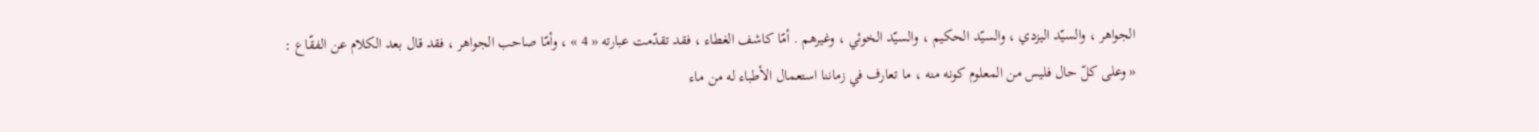الجواهر ، والسيّد اليزدي ، والسيّد الحكيم ، والسيّد الخوئي ، وغيرهم . أمّا كاشف الغطاء ، فقد تقدّمت عبارته « 4 » ، وأمّا صاحب الجواهر ، فقد قال بعد الكلام عن الفقّاع : « وعلى كلّ حال فليس من المعلوم كونه منه ، ما تعارف في زماننا استعمال الأطباء له من ماء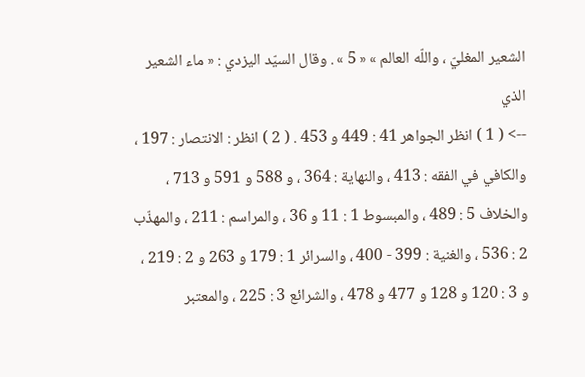الشعير المغليّ ، واللّه العالم » « 5 » . وقال السيّد اليزدي : « ماء الشعير الذي
--> ( 1 ) انظر الجواهر 41 : 449 و 453 . ( 2 ) انظر : الانتصار : 197 ، والكافي في الفقه : 413 ، والنهاية : 364 ، و 588 و 591 و 713 ، والخلاف 5 : 489 ، والمبسوط 1 : 11 و 36 ، والمراسم : 211 ، والمهذّب 2 : 536 ، والغنية : 399 - 400 ، والسرائر 1 : 179 و 263 و 2 : 219 ، و 3 : 120 و 128 و 477 و 478 ، والشرائع 3 : 225 ، والمعتبر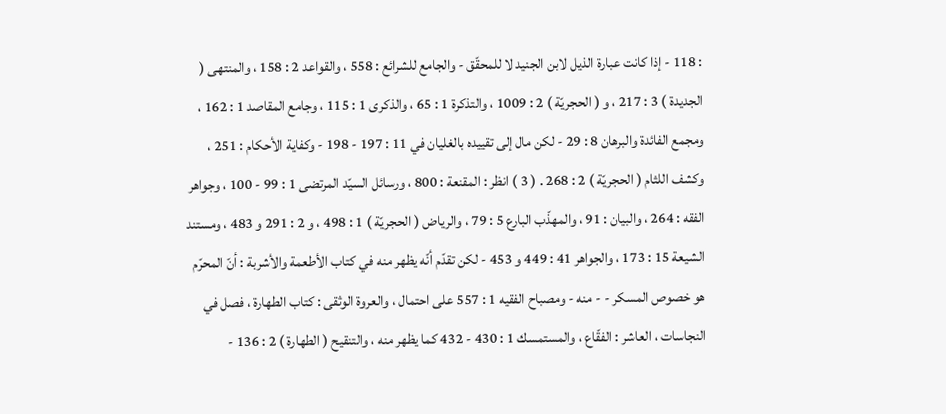: 118 - إذا كانت عبارة الذيل لابن الجنيد لا للمحقّق - والجامع للشرائع : 558 ، والقواعد 2 : 158 ، والمنتهى ( الجديدة ) 3 : 217 ، و ( الحجريّة ) 2 : 1009 ، والتذكرة 1 : 65 ، والذكرى 1 : 115 ، وجامع المقاصد 1 : 162 ، ومجمع الفائدة والبرهان 8 : 29 - لكن مال إلى تقييده بالغليان في 11 : 197 - 198 - وكفاية الأحكام : 251 ، وكشف اللثام ( الحجريّة ) 2 : 268 . ( 3 ) انظر : المقنعة : 800 ، ورسائل السيّد المرتضى 1 : 99 - 100 ، وجواهر الفقه : 264 ، والبيان : 91 ، والمهذّب البارع 5 : 79 ، والرياض ( الحجريّة ) 1 : 498 ، و 2 : 291 و 483 ، ومستند الشيعة 15 : 173 ، والجواهر 41 : 449 و 453 - لكن تقدّم أنّه يظهر منه في كتاب الأطعمة والأشربة : أنّ المحرّم هو خصوص المسكر - - منه - ومصباح الفقيه 1 : 557 على احتمال ، والعروة الوثقى : كتاب الطهارة ، فصل في النجاسات ، العاشر : الفقّاع ، والمستمسك 1 : 430 - 432 كما يظهر منه ، والتنقيح ( الطهارة ) 2 : 136 -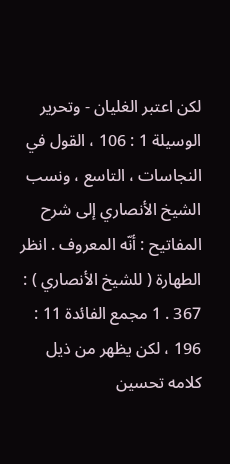لكن اعتبر الغليان - وتحرير الوسيلة 1 : 106 ، القول في النجاسات ، التاسع ، ونسب الشيخ الأنصاري إلى شرح المفاتيح : أنّه المعروف . انظر الطهارة ( للشيخ الأنصاري ) : 367 . 1 مجمع الفائدة 11 : 196 ، لكن يظهر من ذيل كلامه تحسين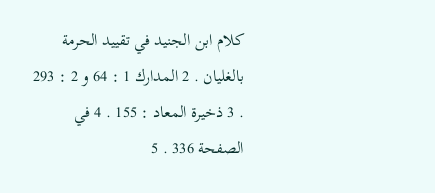كلام ابن الجنيد في تقييد الحرمة بالغليان . 2 المدارك 1 : 64 و 2 : 293 . 3 ذخيرة المعاد : 155 . 4 في الصفحة 336 . 5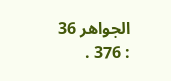الجواهر 36 : 376 .